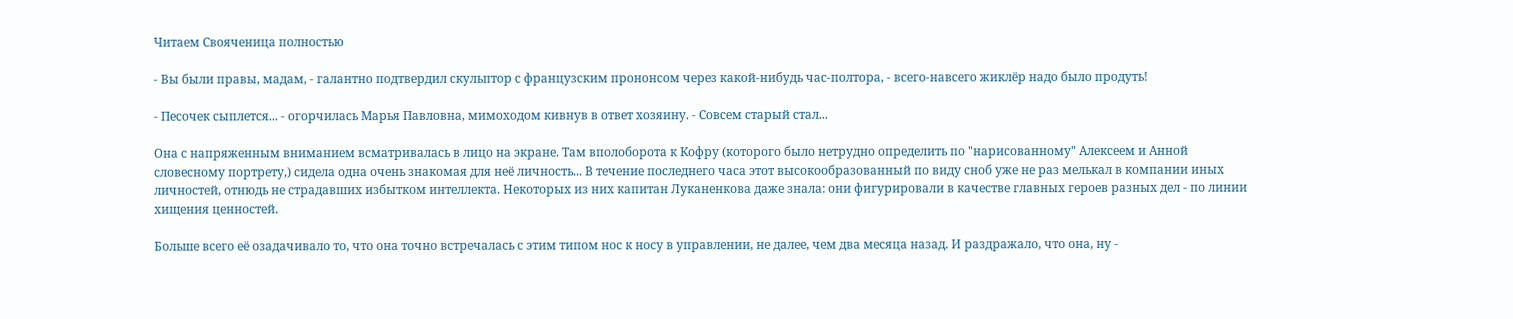Читаем Свояченица полностью

- Вы были правы, мадам, - галантно подтвердил скульптор с французским прононсом через какой-нибудь час-полтора, - всего-навсего жиклёр надо было продуть!

- Песочек сыплется... - огорчилась Марья Павловна, мимоходом кивнув в ответ хозяину. - Совсем старый стал...

Она с напряженным вниманием всматривалась в лицо на экране. Там вполоборота к Кофру (которого было нетрудно определить по "нарисованному" Алексеем и Анной словесному портрету,) сидела одна очень знакомая для неё личность... В течение последнего часа этот высокообразованный по виду сноб уже не раз мелькал в компании иных личностей, отнюдь не страдавших избытком интеллекта. Некоторых из них капитан Луканенкова даже знала: они фигурировали в качестве главных героев разных дел - по линии хищения ценностей.

Больше всего её озадачивало то, что она точно встречалась с этим типом нос к носу в управлении, не далее, чем два месяца назад. И раздражало, что она, ну -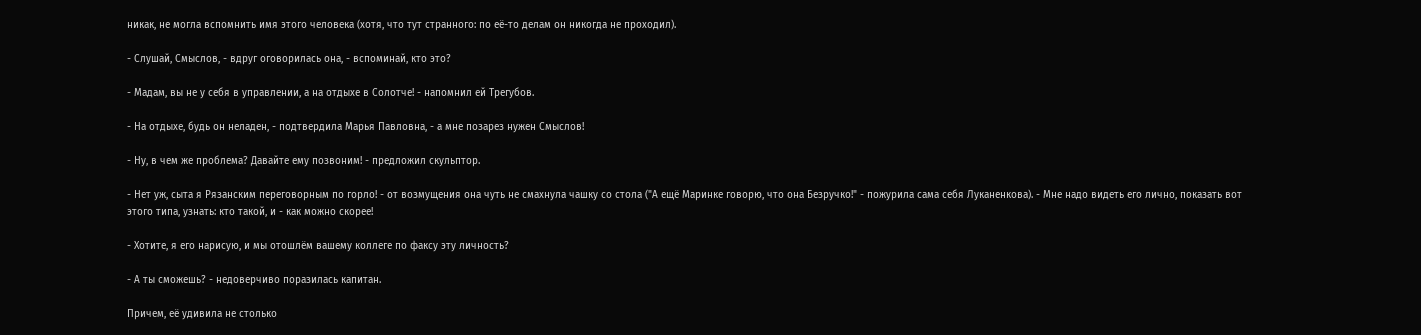никак, не могла вспомнить имя этого человека (хотя, что тут странного: по её-то делам он никогда не проходил).

- Слушай, Смыслов, - вдруг оговорилась она, - вспоминай, кто это?

- Мадам, вы не у себя в управлении, а на отдыхе в Солотче! - напомнил ей Трегубов.

- На отдыхе, будь он неладен, - подтвердила Марья Павловна, - а мне позарез нужен Смыслов!

- Ну, в чем же проблема? Давайте ему позвоним! - предложил скульптор.

- Нет уж, сыта я Рязанским переговорным по горло! - от возмущения она чуть не смахнула чашку со стола ("А ещё Маринке говорю, что она Безручко!" - пожурила сама себя Луканенкова). - Мне надо видеть его лично, показать вот этого типа, узнать: кто такой, и - как можно скорее!

- Хотите, я его нарисую, и мы отошлём вашему коллеге по факсу эту личность?

- А ты сможешь? - недоверчиво поразилась капитан.

Причем, её удивила не столько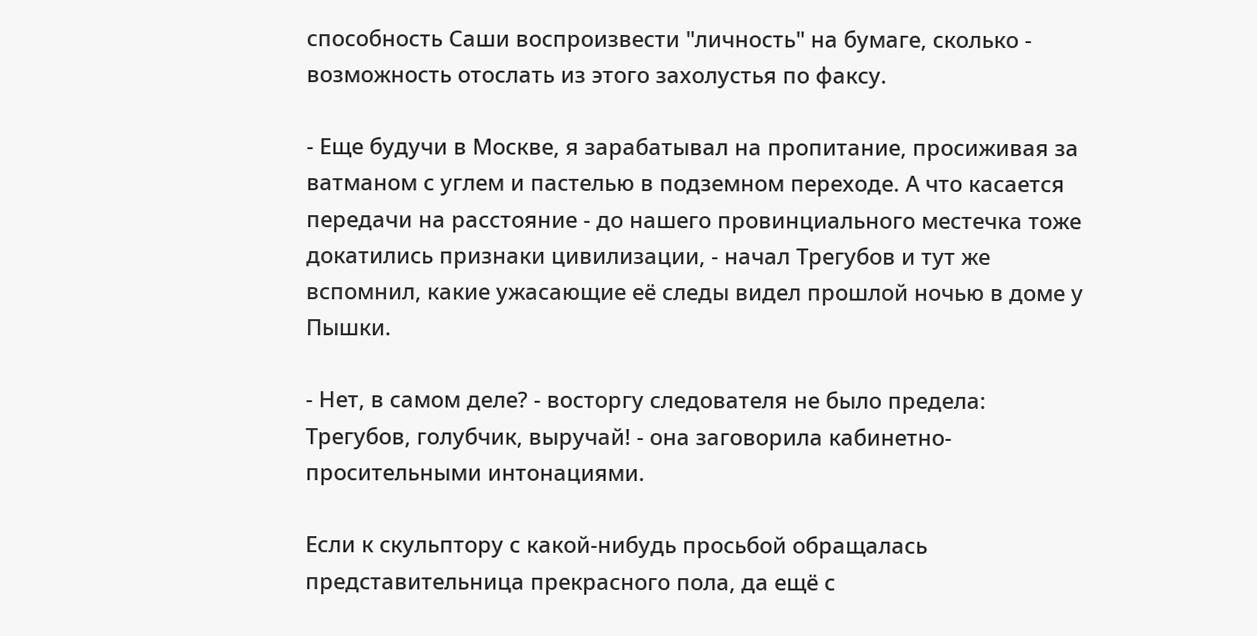способность Саши воспроизвести "личность" на бумаге, сколько - возможность отослать из этого захолустья по факсу.

- Еще будучи в Москве, я зарабатывал на пропитание, просиживая за ватманом с углем и пастелью в подземном переходе. А что касается передачи на расстояние - до нашего провинциального местечка тоже докатились признаки цивилизации, - начал Трегубов и тут же вспомнил, какие ужасающие её следы видел прошлой ночью в доме у Пышки.

- Нет, в самом деле? - восторгу следователя не было предела: Трегубов, голубчик, выручай! - она заговорила кабинетно-просительными интонациями.

Если к скульптору с какой-нибудь просьбой обращалась представительница прекрасного пола, да ещё с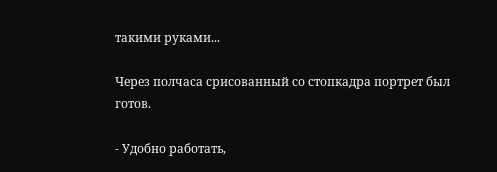такими руками...

Через полчаса срисованный со стопкадра портрет был готов.

- Удобно работать,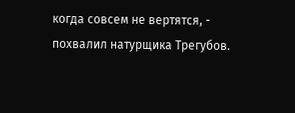когда совсем не вертятся, - похвалил натурщика Трегубов.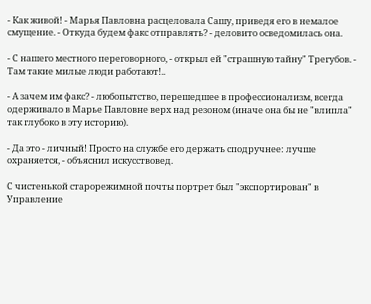- Как живой! - Марья Павловна расцеловала Сашу, приведя его в немалое смущение. - Откуда будем факс отправлять? - деловито осведомилась она.

- С нашего местного переговорного, - открыл ей "страшную тайну" Трегубов. - Там такие милые люди работают!..

- А зачем им факс? - любопытство, перешедшее в профессионализм, всегда одерживало в Марье Павловне верх над резоном (иначе она бы не "влипла" так глубоко в эту историю).

- Да это - личный! Просто на службе его держать сподручнее: лучше охраняется, - объяснил искусствовед.

С чистенькой старорежимной почты портрет был "экспортирован" в Управление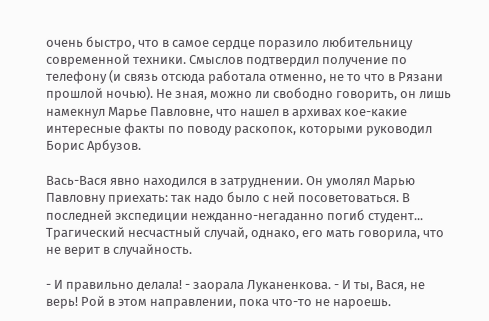очень быстро, что в самое сердце поразило любительницу современной техники. Смыслов подтвердил получение по телефону (и связь отсюда работала отменно, не то что в Рязани прошлой ночью). Не зная, можно ли свободно говорить, он лишь намекнул Марье Павловне, что нашел в архивах кое-какие интересные факты по поводу раскопок, которыми руководил Борис Арбузов.

Вась-Вася явно находился в затруднении. Он умолял Марью Павловну приехать: так надо было с ней посоветоваться. В последней экспедиции нежданно-негаданно погиб студент... Трагический несчастный случай, однако, его мать говорила, что не верит в случайность.

- И правильно делала! - заорала Луканенкова. - И ты, Вася, не верь! Рой в этом направлении, пока что-то не нароешь.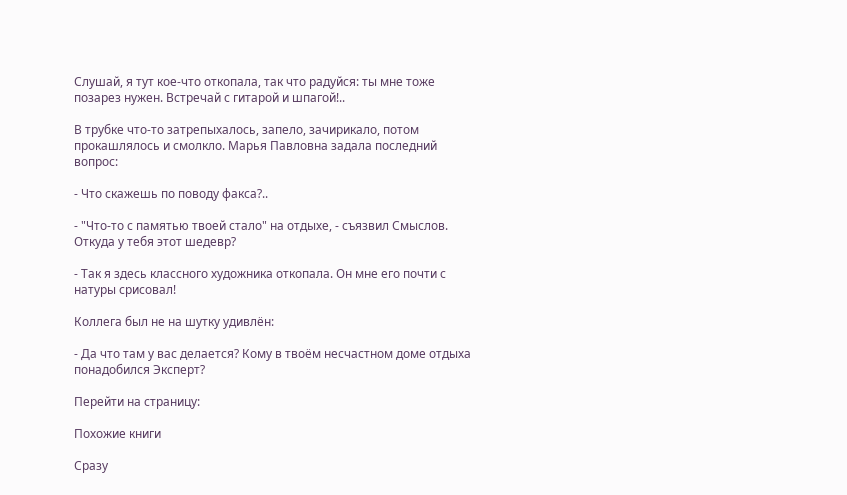Слушай, я тут кое-что откопала, так что радуйся: ты мне тоже позарез нужен. Встречай с гитарой и шпагой!..

В трубке что-то затрепыхалось, запело, зачирикало, потом прокашлялось и смолкло. Марья Павловна задала последний вопрос:

- Что скажешь по поводу факса?..

- "Что-то с памятью твоей стало" на отдыхе, - съязвил Смыслов. Откуда у тебя этот шедевр?

- Так я здесь классного художника откопала. Он мне его почти с натуры срисовал!

Коллега был не на шутку удивлён:

- Да что там у вас делается? Кому в твоём несчастном доме отдыха понадобился Эксперт?

Перейти на страницу:

Похожие книги

Сразу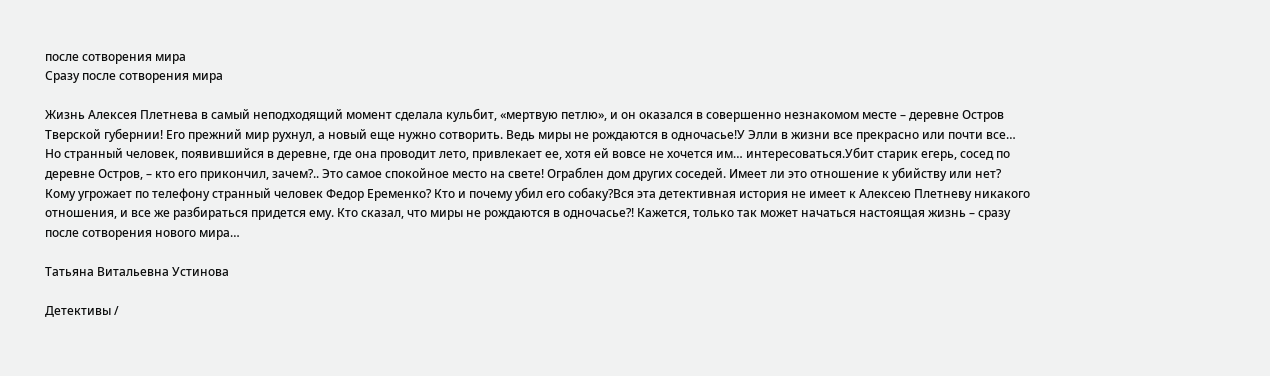после сотворения мира
Сразу после сотворения мира

Жизнь Алексея Плетнева в самый неподходящий момент сделала кульбит, «мертвую петлю», и он оказался в совершенно незнакомом месте – деревне Остров Тверской губернии! Его прежний мир рухнул, а новый еще нужно сотворить. Ведь миры не рождаются в одночасье!У Элли в жизни все прекрасно или почти все… Но странный человек, появившийся в деревне, где она проводит лето, привлекает ее, хотя ей вовсе не хочется им… интересоваться.Убит старик егерь, сосед по деревне Остров, – кто его прикончил, зачем?.. Это самое спокойное место на свете! Ограблен дом других соседей. Имеет ли это отношение к убийству или нет? Кому угрожает по телефону странный человек Федор Еременко? Кто и почему убил его собаку?Вся эта детективная история не имеет к Алексею Плетневу никакого отношения, и все же разбираться придется ему. Кто сказал, что миры не рождаются в одночасье?! Кажется, только так может начаться настоящая жизнь – сразу после сотворения нового мира…

Татьяна Витальевна Устинова

Детективы /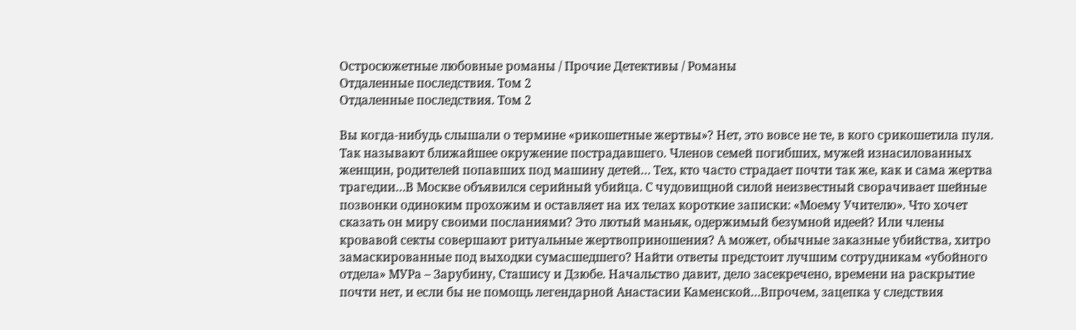Остросюжетные любовные романы / Прочие Детективы / Романы
Отдаленные последствия. Том 2
Отдаленные последствия. Том 2

Вы когда-нибудь слышали о термине «рикошетные жертвы»? Нет, это вовсе не те, в кого срикошетила пуля. Так называют ближайшее окружение пострадавшего. Членов семей погибших, мужей изнасилованных женщин, родителей попавших под машину детей… Тех, кто часто страдает почти так же, как и сама жертва трагедии…В Москве объявился серийный убийца. С чудовищной силой неизвестный сворачивает шейные позвонки одиноким прохожим и оставляет на их телах короткие записки: «Моему Учителю». Что хочет сказать он миру своими посланиями? Это лютый маньяк, одержимый безумной идеей? Или члены кровавой секты совершают ритуальные жертвоприношения? А может, обычные заказные убийства, хитро замаскированные под выходки сумасшедшего? Найти ответы предстоит лучшим сотрудникам «убойного отдела» МУРа – Зарубину, Сташису и Дзюбе. Начальство давит, дело засекречено, времени на раскрытие почти нет, и если бы не помощь легендарной Анастасии Каменской…Впрочем, зацепка у следствия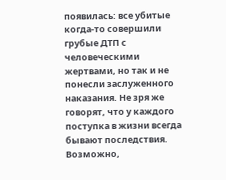появилась: все убитые когда-то совершили грубые ДТП с человеческими жертвами, но так и не понесли заслуженного наказания. Не зря же говорят, что у каждого поступка в жизни всегда бывают последствия. Возможно,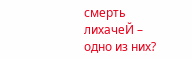смерть лихачеЙ – одно из них?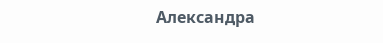Александра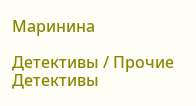Маринина

Детективы / Прочие Детективы